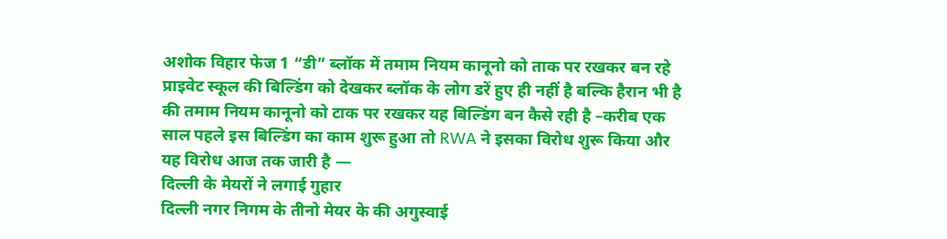अशोक विहार फेज 1 “डी” ब्लॉक में तमाम नियम कानूनो को ताक पर रखकर बन रहे प्राइवेट स्कूल की बिल्डिंग को देखकर ब्लॉक के लोग डरें हुए ही नहीं है बल्कि हैरान भी है की तमाम नियम कानूनो को टाक पर रखकर यह बिल्डिंग बन कैसे रही है –करीब एक साल पहले इस बिल्डिंग का काम शुरू हुआ तो RWA ने इसका विरोध शुरू किया और यह विरोध आज तक जारी है —
दिल्ली के मेयरों ने लगाई गुहार
दिल्ली नगर निगम के तीनो मेयर के की अगुस्वाई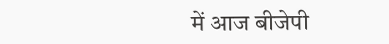में आज बीजेपी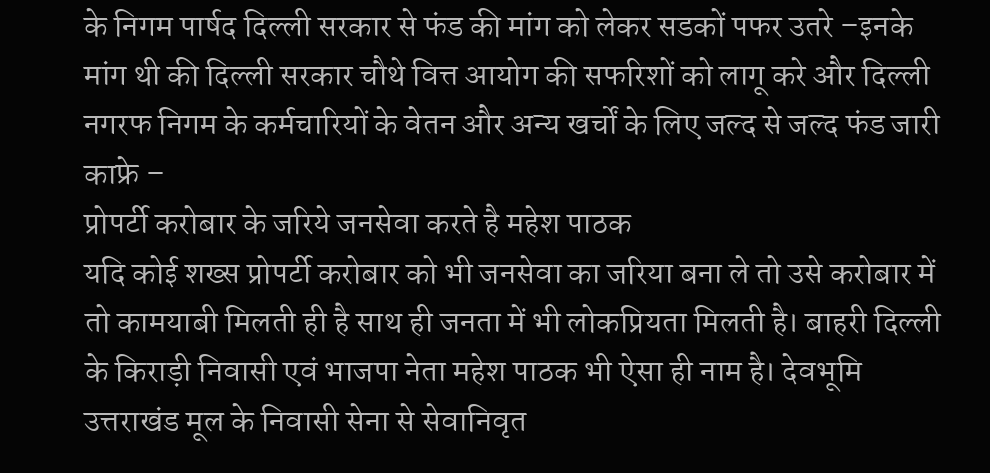के निगम पार्षद दिल्ली सरकार से फंड की मांग को लेकर सडकों पफर उतरे –इनके मांग थी की दिल्ली सरकार चौथे वित्त आयोग की सफरिशों को लागू करे और दिल्ली नगरफ निगम के कर्मचारियों के वेतन और अन्य खर्चों के लिए जल्द से जल्द फंड जारी काफ्रे –
प्रोपर्टी करोबार के जरिये जनसेवा करते है महेश पाठक
यदि कोई शख्स प्रोपर्टी करोबार को भी जनसेवा का जरिया बना ले तो उसे करोबार में तो कामयाबी मिलती ही है साथ ही जनता में भी लोकप्रियता मिलती है। बाहरी दिल्ली के किराड़ी निवासी एवं भाजपा नेता महेश पाठक भी ऐसा ही नाम है। देवभूमि उत्तराखंड मूल के निवासी सेना से सेवानिवृत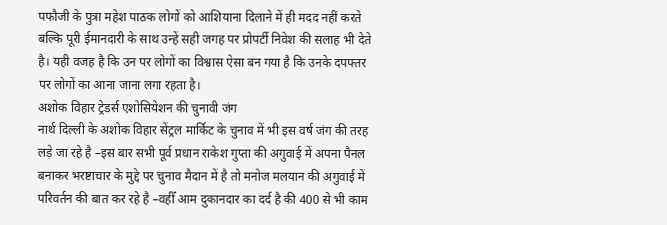पफौजी के पुत्रा महेश पाठक लोगों को आशियाना दिलाने में ही मदद नहीं करते बल्कि पूरी ईमानदारी के साथ उन्हें सही जगह पर प्रोपर्टी निवेश की सलाह भी देते है। यही वजह है कि उन पर लोगों का विश्वास ऐसा बन गया है कि उनके दपफ्तर पर लोगों का आना जाना लगा रहता है।
अशोक विहार ट्रेडर्स एशोसियेशन की चुनावी जंग
नार्थ दिल्ली के अशोक विहार सेंट्रल मार्किट के चुनाव में भी इस वर्ष जंग की तरह लड़े जा रहे है –इस बार सभी पूर्व प्रधान राकेश गुप्ता की अगुवाई में अपना पैनल बनाकर भरष्टाचार के मुद्दे पर चुनाव मैदान में है तो मनोज मलयान की अगुवाई में परिवर्तन की बात कर रहे है –वहीँ आम दुकानदार का दर्द है की 400 से भी काम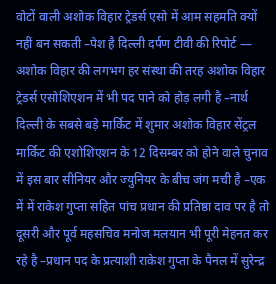वोटों वाली अशोक विहार ट्रेडर्स एसो में आम सहमति क्यों नहीं बन सकती –पेश है दिल्ली दर्पण टीवी की रिपोर्ट —
अशोक विहार की लगभग हर संस्था की तरह अशोक विहार ट्रेडर्स एसोशिएशन में भी पद पाने को होड़ लगी है –नार्थ दिल्ली के सबसे बड़े मार्किट में शुमार अशोक विहार सेंट्रल मार्किट की एशोशिएशन के 12 दिसम्बर को होने वाले चुनाव में इस बार सीनियर और ज्युनियर के बीच जंग मची है –एक में में राकेश गुप्ता सहित पांच प्रधान की प्रतिष्ठा दाव पर है तो दूसरी और पूर्व महसचिव मनोज मलयान भी पूरी मेहनत कर रहे है –प्रधान पद के प्रत्याशी राकेश गुप्ता के पैनल में सुरेन्द्र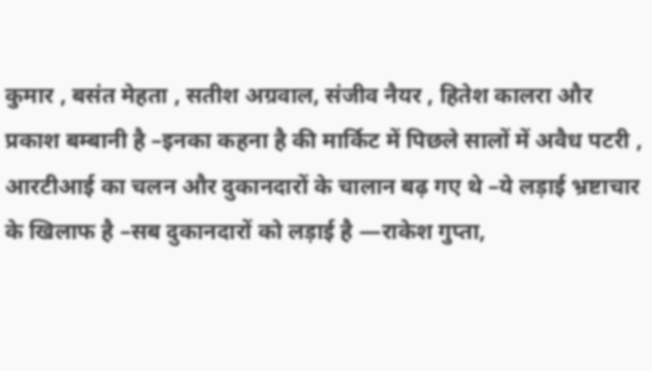कुमार , बसंत मेहता , सतीश अग्रवाल, संजीव नैयर , हितेश कालरा और प्रकाश बम्बानी है –इनका कहना है की मार्किट में पिछले सालों में अवैध पटरी , आरटीआई का चलन और दुकानदारों के चालान बढ़ गए थे –ये लड़ाई भ्रष्टाचार के खिलाफ है –सब दुकानदारों को लड़ाई है —राकेश गुप्ता,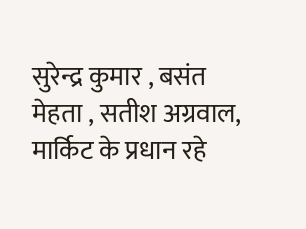सुरेन्द्र कुमार , बसंत मेहता , सतीश अग्रवाल, मार्किट के प्रधान रहे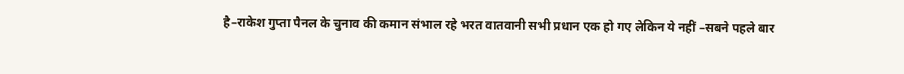है–राकेश गुप्ता पैनल के चुनाव की कमान संभाल रहे भरत वातवानी सभी प्रधान एक हो गए लेकिन ये नहीं –सबने पहले बार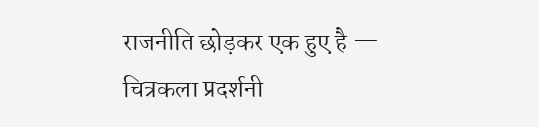राजनीति छोड़कर एक हुए है —
चित्रकला प्रदर्शनी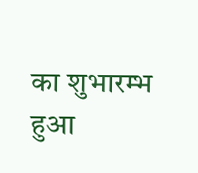का शुभारम्भ हुआ